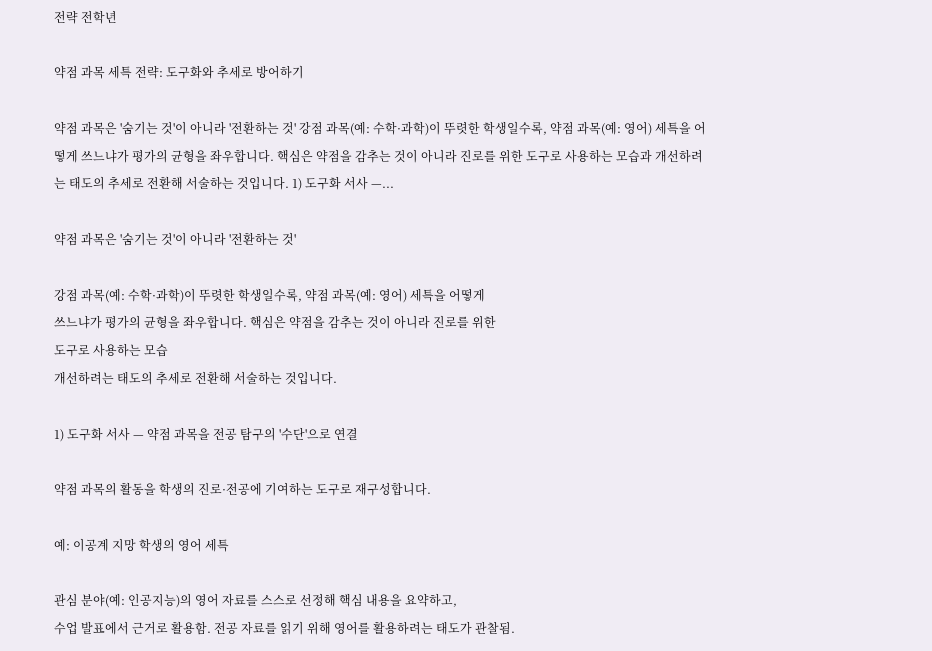전략 전학년

약점 과목 세특 전략: 도구화와 추세로 방어하기

약점 과목은 '숨기는 것'이 아니라 '전환하는 것' 강점 과목(예: 수학·과학)이 뚜렷한 학생일수록, 약점 과목(예: 영어) 세특을 어떻게 쓰느냐가 평가의 균형을 좌우합니다. 핵심은 약점을 감추는 것이 아니라 진로를 위한 도구로 사용하는 모습과 개선하려는 태도의 추세로 전환해 서술하는 것입니다. 1) 도구화 서사 —...

약점 과목은 '숨기는 것'이 아니라 '전환하는 것'

강점 과목(예: 수학·과학)이 뚜렷한 학생일수록, 약점 과목(예: 영어) 세특을 어떻게
쓰느냐가 평가의 균형을 좌우합니다. 핵심은 약점을 감추는 것이 아니라 진로를 위한
도구로 사용하는 모습
개선하려는 태도의 추세로 전환해 서술하는 것입니다.

1) 도구화 서사 — 약점 과목을 전공 탐구의 '수단'으로 연결

약점 과목의 활동을 학생의 진로·전공에 기여하는 도구로 재구성합니다.

예: 이공계 지망 학생의 영어 세특

관심 분야(예: 인공지능)의 영어 자료를 스스로 선정해 핵심 내용을 요약하고,
수업 발표에서 근거로 활용함. 전공 자료를 읽기 위해 영어를 활용하려는 태도가 관찰됨.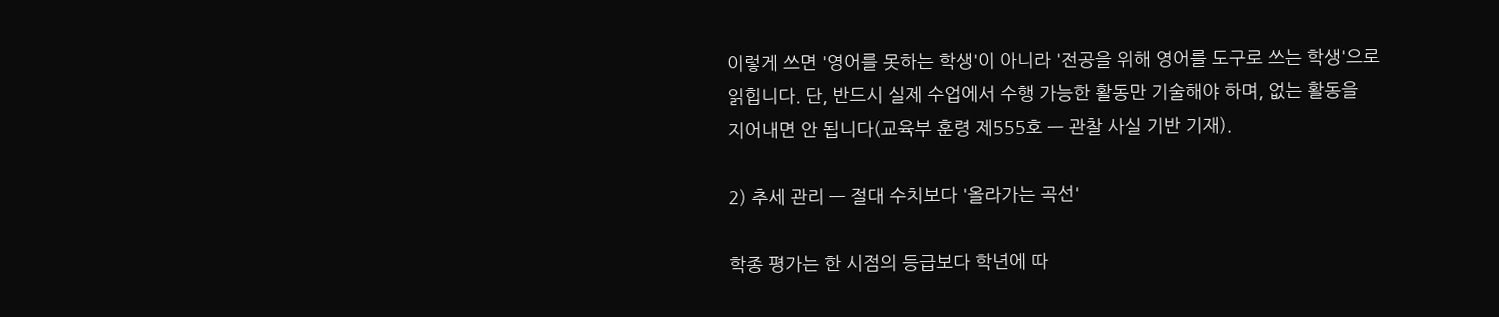이렇게 쓰면 '영어를 못하는 학생'이 아니라 '전공을 위해 영어를 도구로 쓰는 학생'으로
읽힙니다. 단, 반드시 실제 수업에서 수행 가능한 활동만 기술해야 하며, 없는 활동을
지어내면 안 됩니다(교육부 훈령 제555호 — 관찰 사실 기반 기재).

2) 추세 관리 — 절대 수치보다 '올라가는 곡선'

학종 평가는 한 시점의 등급보다 학년에 따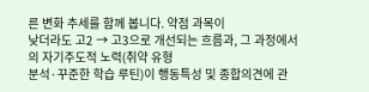른 변화 추세를 함께 봅니다. 약점 과목이
낮더라도 고2 → 고3으로 개선되는 흐름과, 그 과정에서의 자기주도적 노력(취약 유형
분석·꾸준한 학습 루틴)이 행동특성 및 종합의견에 관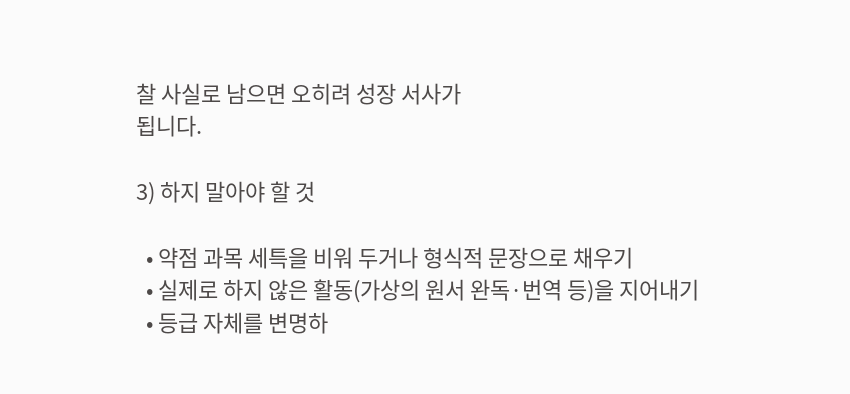찰 사실로 남으면 오히려 성장 서사가
됩니다.

3) 하지 말아야 할 것

  • 약점 과목 세특을 비워 두거나 형식적 문장으로 채우기
  • 실제로 하지 않은 활동(가상의 원서 완독·번역 등)을 지어내기
  • 등급 자체를 변명하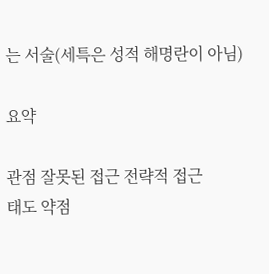는 서술(세특은 성적 해명란이 아님)

요약

관점 잘못된 접근 전략적 접근
태도 약점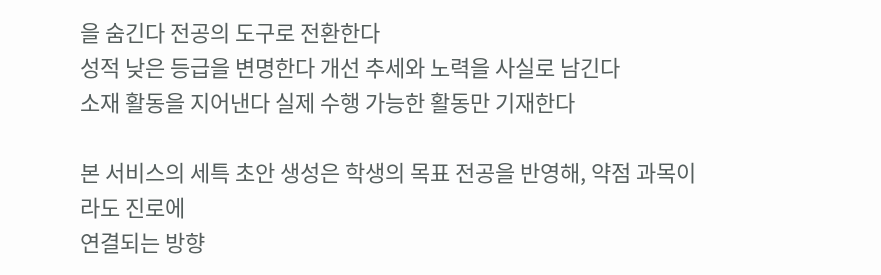을 숨긴다 전공의 도구로 전환한다
성적 낮은 등급을 변명한다 개선 추세와 노력을 사실로 남긴다
소재 활동을 지어낸다 실제 수행 가능한 활동만 기재한다

본 서비스의 세특 초안 생성은 학생의 목표 전공을 반영해, 약점 과목이라도 진로에
연결되는 방향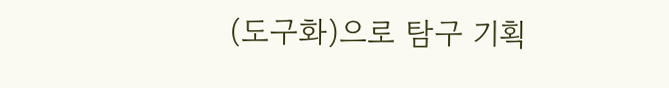(도구화)으로 탐구 기획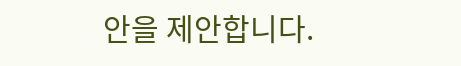안을 제안합니다.